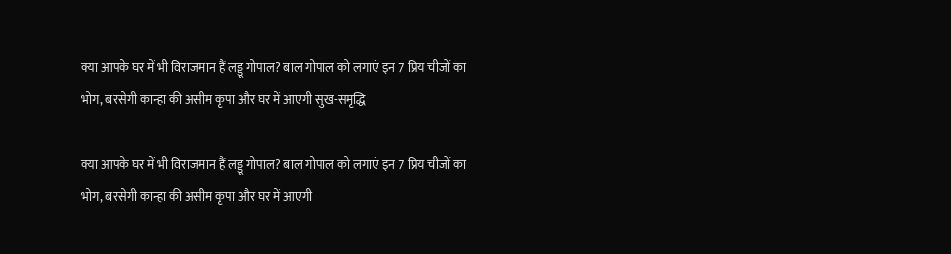क्या आपके घर में भी विराजमान हैं लड्डू गोपाल? बाल गोपाल को लगाएं इन 7 प्रिय चीजों का भोग, बरसेगी कान्हा की असीम कृपा और घर में आएगी सुख-समृद्धि

क्या आपके घर में भी विराजमान हैं लड्डू गोपाल? बाल गोपाल को लगाएं इन 7 प्रिय चीजों का भोग, बरसेगी कान्हा की असीम कृपा और घर में आएगी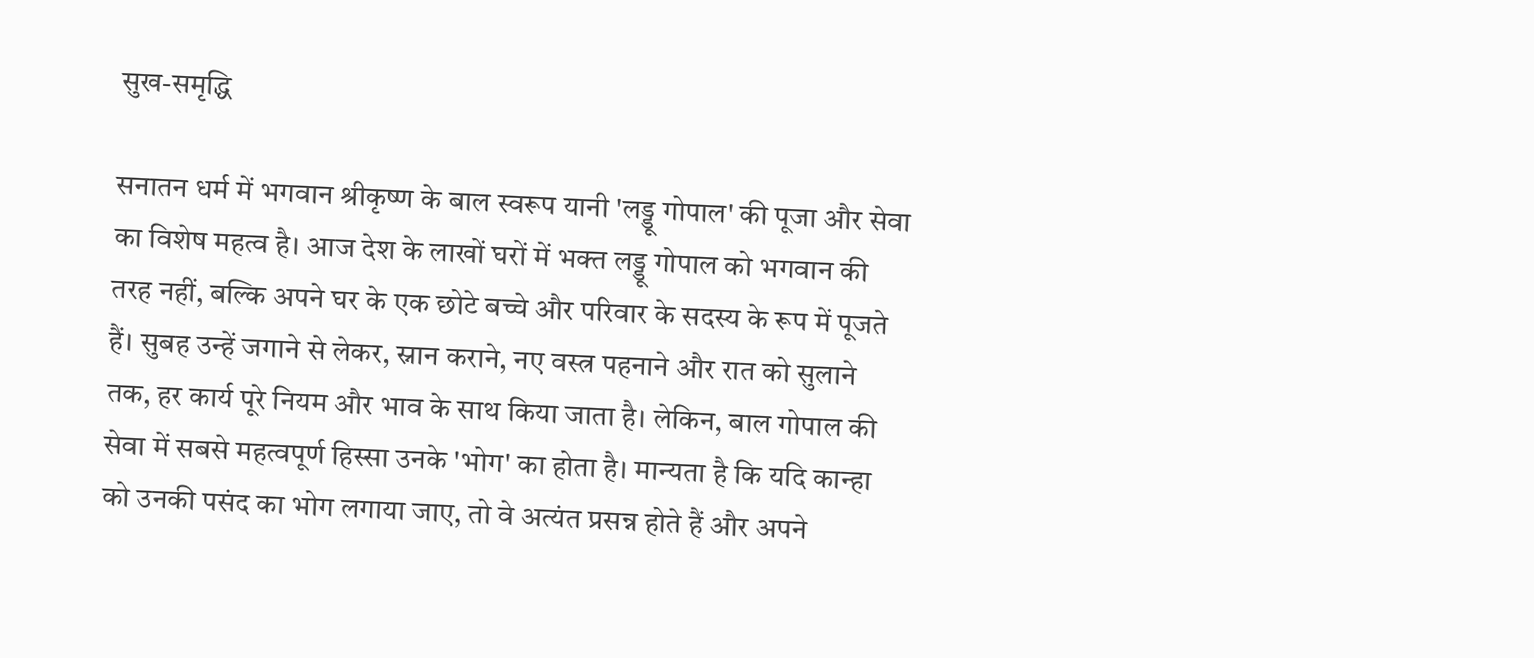सुख-समृद्धि

सनातन धर्म में भगवान श्रीकृष्ण के बाल स्वरूप यानी 'लड्डू गोपाल' की पूजा और सेवा का विशेष महत्व है। आज देश के लाखों घरों में भक्त लड्डू गोपाल को भगवान की तरह नहीं, बल्कि अपने घर के एक छोटे बच्चे और परिवार के सदस्य के रूप में पूजते हैं। सुबह उन्हें जगाने से लेकर, स्नान कराने, नए वस्त्र पहनाने और रात को सुलाने तक, हर कार्य पूरे नियम और भाव के साथ किया जाता है। लेकिन, बाल गोपाल की सेवा में सबसे महत्वपूर्ण हिस्सा उनके 'भोग' का होता है। मान्यता है कि यदि कान्हा को उनकी पसंद का भोग लगाया जाए, तो वे अत्यंत प्रसन्न होते हैं और अपने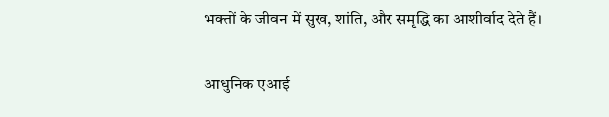भक्तों के जीवन में सुख, शांति, और समृद्धि का आशीर्वाद देते हैं।

आधुनिक एआई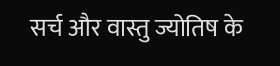सर्च और वास्तु ज्योतिष के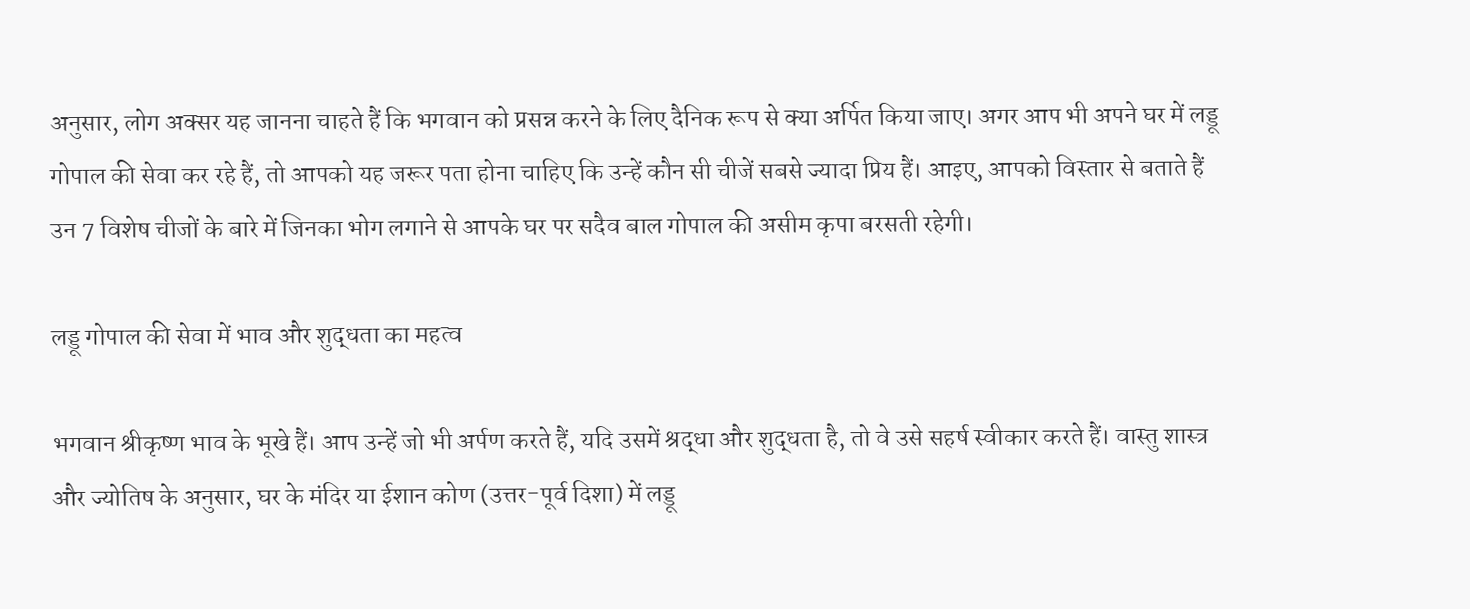अनुसार, लोग अक्सर यह जानना चाहते हैं कि भगवान को प्रसन्न करने के लिए दैनिक रूप से क्या अर्पित किया जाए। अगर आप भी अपने घर में लड्डू गोपाल की सेवा कर रहे हैं, तो आपको यह जरूर पता होना चाहिए कि उन्हें कौन सी चीजें सबसे ज्यादा प्रिय हैं। आइए, आपको विस्तार से बताते हैं उन 7 विशेष चीजों के बारे में जिनका भोग लगाने से आपके घर पर सदैव बाल गोपाल की असीम कृपा बरसती रहेगी।

लड्डू गोपाल की सेवा में भाव और शुद्धता का महत्व

भगवान श्रीकृष्ण भाव के भूखे हैं। आप उन्हें जो भी अर्पण करते हैं, यदि उसमें श्रद्धा और शुद्धता है, तो वे उसे सहर्ष स्वीकार करते हैं। वास्तु शास्त्र और ज्योतिष के अनुसार, घर के मंदिर या ईशान कोण (उत्तर-पूर्व दिशा) में लड्डू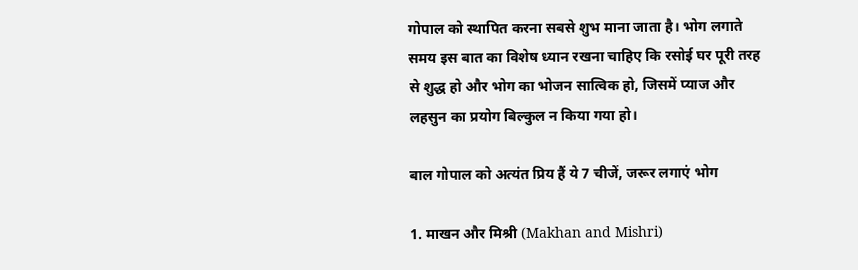गोपाल को स्थापित करना सबसे शुभ माना जाता है। भोग लगाते समय इस बात का विशेष ध्यान रखना चाहिए कि रसोई घर पूरी तरह से शुद्ध हो और भोग का भोजन सात्विक हो, जिसमें प्याज और लहसुन का प्रयोग बिल्कुल न किया गया हो।

बाल गोपाल को अत्यंत प्रिय हैं ये 7 चीजें, जरूर लगाएं भोग

1. माखन और मिश्री (Makhan and Mishri)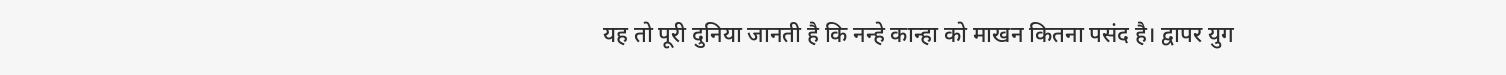यह तो पूरी दुनिया जानती है कि नन्हे कान्हा को माखन कितना पसंद है। द्वापर युग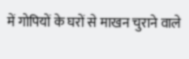में गोपियों के घरों से माखन चुराने वाले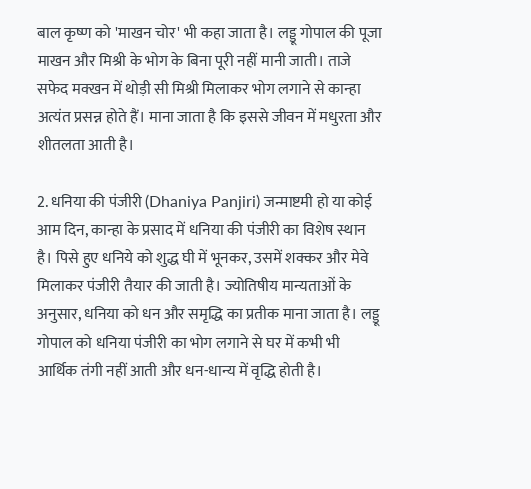बाल कृष्ण को 'माखन चोर' भी कहा जाता है। लड्डू गोपाल की पूजा माखन और मिश्री के भोग के बिना पूरी नहीं मानी जाती। ताजे सफेद मक्खन में थोड़ी सी मिश्री मिलाकर भोग लगाने से कान्हा अत्यंत प्रसन्न होते हैं। माना जाता है कि इससे जीवन में मधुरता और शीतलता आती है।

2. धनिया की पंजीरी (Dhaniya Panjiri) जन्माष्टमी हो या कोई आम दिन, कान्हा के प्रसाद में धनिया की पंजीरी का विशेष स्थान है। पिसे हुए धनिये को शुद्ध घी में भूनकर, उसमें शक्कर और मेवे मिलाकर पंजीरी तैयार की जाती है। ज्योतिषीय मान्यताओं के अनुसार, धनिया को धन और समृद्धि का प्रतीक माना जाता है। लड्डू गोपाल को धनिया पंजीरी का भोग लगाने से घर में कभी भी आर्थिक तंगी नहीं आती और धन-धान्य में वृद्धि होती है।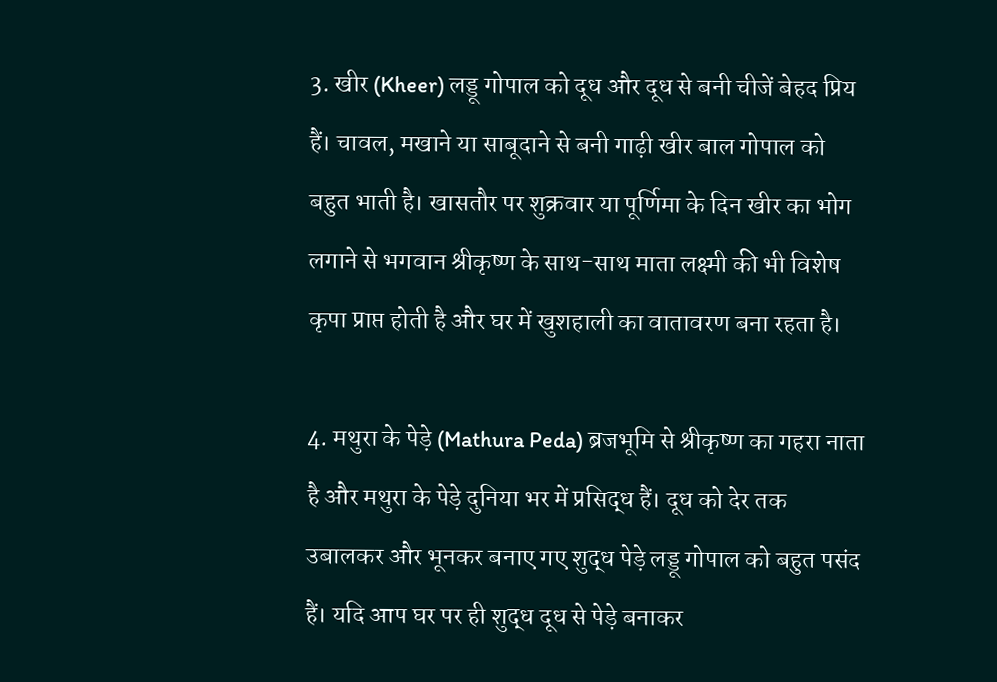3. खीर (Kheer) लड्डू गोपाल को दूध और दूध से बनी चीजें बेहद प्रिय हैं। चावल, मखाने या साबूदाने से बनी गाढ़ी खीर बाल गोपाल को बहुत भाती है। खासतौर पर शुक्रवार या पूर्णिमा के दिन खीर का भोग लगाने से भगवान श्रीकृष्ण के साथ-साथ माता लक्ष्मी की भी विशेष कृपा प्राप्त होती है और घर में खुशहाली का वातावरण बना रहता है।

4. मथुरा के पेड़े (Mathura Peda) ब्रजभूमि से श्रीकृष्ण का गहरा नाता है और मथुरा के पेड़े दुनिया भर में प्रसिद्ध हैं। दूध को देर तक उबालकर और भूनकर बनाए गए शुद्ध पेड़े लड्डू गोपाल को बहुत पसंद हैं। यदि आप घर पर ही शुद्ध दूध से पेड़े बनाकर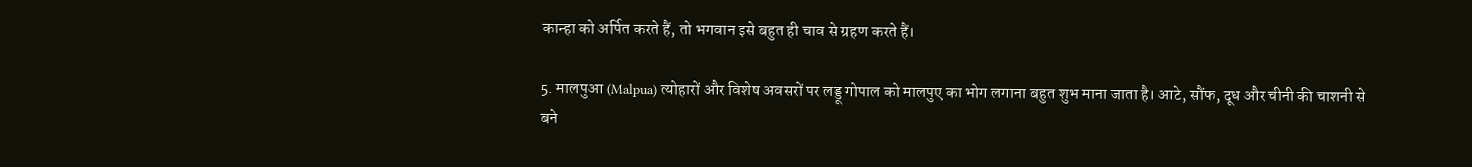कान्हा को अर्पित करते हैं, तो भगवान इसे बहुत ही चाव से ग्रहण करते हैं।

5. मालपुआ (Malpua) त्योहारों और विशेष अवसरों पर लड्डू गोपाल को मालपुए का भोग लगाना बहुत शुभ माना जाता है। आटे, सौंफ, दूध और चीनी की चाशनी से बने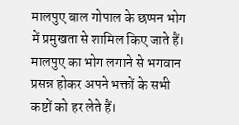मालपुए बाल गोपाल के छप्पन भोग में प्रमुखता से शामिल किए जाते हैं। मालपुए का भोग लगाने से भगवान प्रसन्न होकर अपने भक्तों के सभी कष्टों को हर लेते हैं।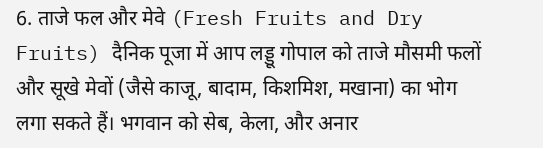6. ताजे फल और मेवे (Fresh Fruits and Dry Fruits) दैनिक पूजा में आप लड्डू गोपाल को ताजे मौसमी फलों और सूखे मेवों (जैसे काजू, बादाम, किशमिश, मखाना) का भोग लगा सकते हैं। भगवान को सेब, केला, और अनार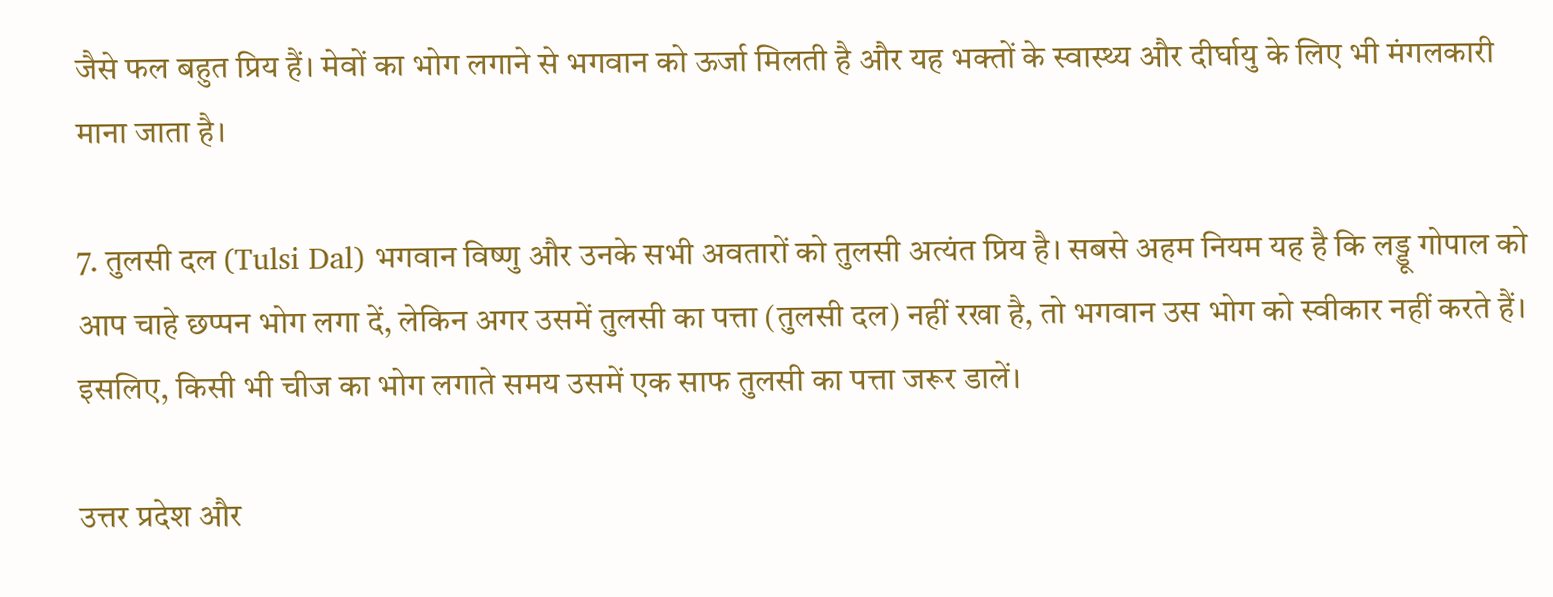जैसे फल बहुत प्रिय हैं। मेवों का भोग लगाने से भगवान को ऊर्जा मिलती है और यह भक्तों के स्वास्थ्य और दीर्घायु के लिए भी मंगलकारी माना जाता है।

7. तुलसी दल (Tulsi Dal) भगवान विष्णु और उनके सभी अवतारों को तुलसी अत्यंत प्रिय है। सबसे अहम नियम यह है कि लड्डू गोपाल को आप चाहे छप्पन भोग लगा दें, लेकिन अगर उसमें तुलसी का पत्ता (तुलसी दल) नहीं रखा है, तो भगवान उस भोग को स्वीकार नहीं करते हैं। इसलिए, किसी भी चीज का भोग लगाते समय उसमें एक साफ तुलसी का पत्ता जरूर डालें।

उत्तर प्रदेश और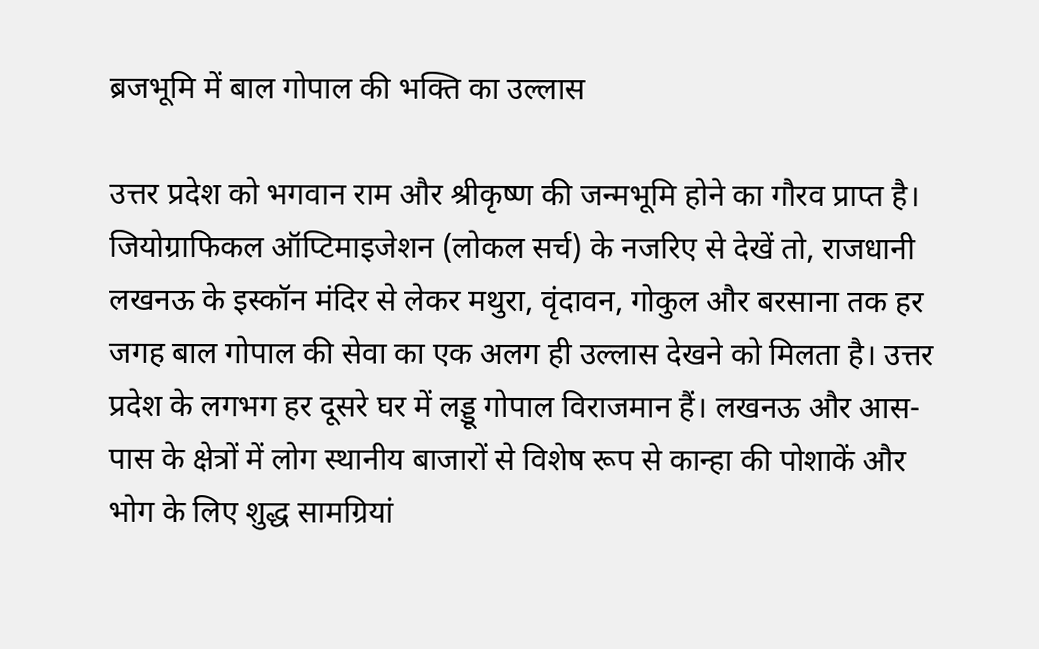ब्रजभूमि में बाल गोपाल की भक्ति का उल्लास

उत्तर प्रदेश को भगवान राम और श्रीकृष्ण की जन्मभूमि होने का गौरव प्राप्त है। जियोग्राफिकल ऑप्टिमाइजेशन (लोकल सर्च) के नजरिए से देखें तो, राजधानी लखनऊ के इस्कॉन मंदिर से लेकर मथुरा, वृंदावन, गोकुल और बरसाना तक हर जगह बाल गोपाल की सेवा का एक अलग ही उल्लास देखने को मिलता है। उत्तर प्रदेश के लगभग हर दूसरे घर में लड्डू गोपाल विराजमान हैं। लखनऊ और आस-पास के क्षेत्रों में लोग स्थानीय बाजारों से विशेष रूप से कान्हा की पोशाकें और भोग के लिए शुद्ध सामग्रियां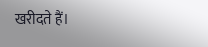खरीदते हैं।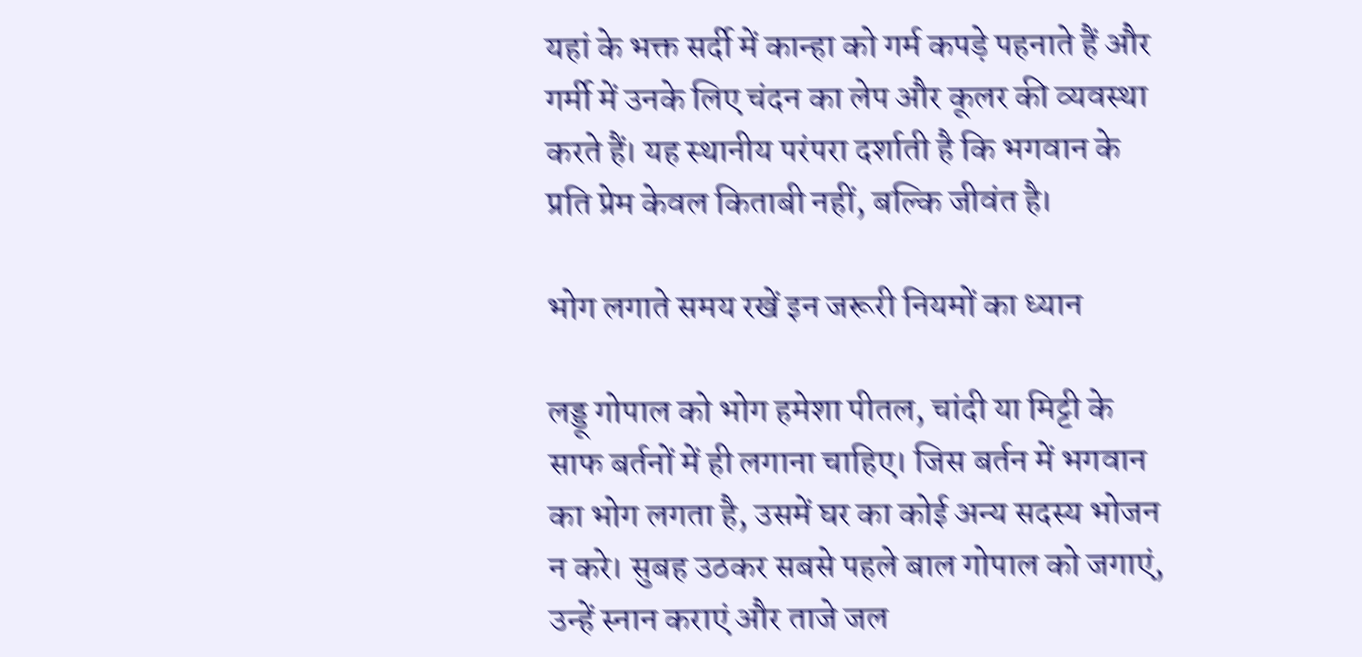यहां के भक्त सर्दी में कान्हा को गर्म कपड़े पहनाते हैं और गर्मी में उनके लिए चंदन का लेप और कूलर की व्यवस्था करते हैं। यह स्थानीय परंपरा दर्शाती है कि भगवान के प्रति प्रेम केवल किताबी नहीं, बल्कि जीवंत है।

भोग लगाते समय रखें इन जरूरी नियमों का ध्यान

लड्डू गोपाल को भोग हमेशा पीतल, चांदी या मिट्टी के साफ बर्तनों में ही लगाना चाहिए। जिस बर्तन में भगवान का भोग लगता है, उसमें घर का कोई अन्य सदस्य भोजन न करे। सुबह उठकर सबसे पहले बाल गोपाल को जगाएं, उन्हें स्नान कराएं और ताजे जल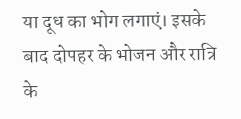या दूध का भोग लगाएं। इसके बाद दोपहर के भोजन और रात्रि के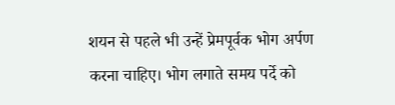शयन से पहले भी उन्हें प्रेमपूर्वक भोग अर्पण करना चाहिए। भोग लगाते समय पर्दे को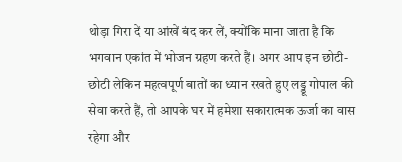थोड़ा गिरा दें या आंखें बंद कर लें, क्योंकि माना जाता है कि भगवान एकांत में भोजन ग्रहण करते हैं। अगर आप इन छोटी-छोटी लेकिन महत्वपूर्ण बातों का ध्यान रखते हुए लड्डू गोपाल की सेवा करते हैं, तो आपके घर में हमेशा सकारात्मक ऊर्जा का वास रहेगा और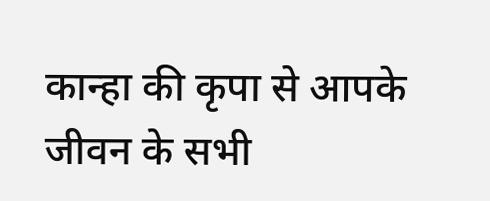कान्हा की कृपा से आपके जीवन के सभी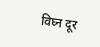विघ्न दूर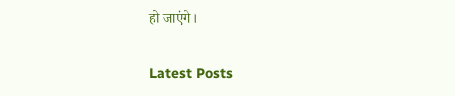हो जाएंगे।

Latest Posts